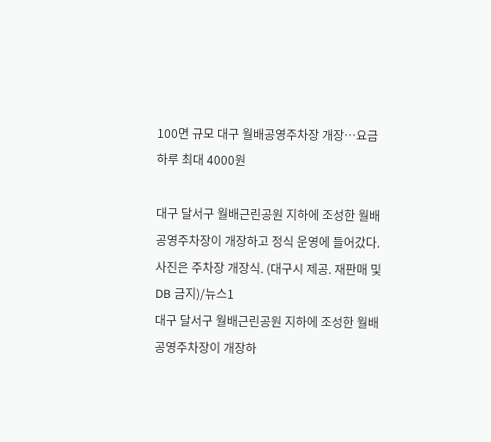100면 규모 대구 월배공영주차장 개장…요금 하루 최대 4000원

대구 달서구 월배근린공원 지하에 조성한 월배공영주차장이 개장하고 정식 운영에 들어갔다. 사진은 주차장 개장식. (대구시 제공. 재판매 및 DB 금지)/뉴스1
대구 달서구 월배근린공원 지하에 조성한 월배공영주차장이 개장하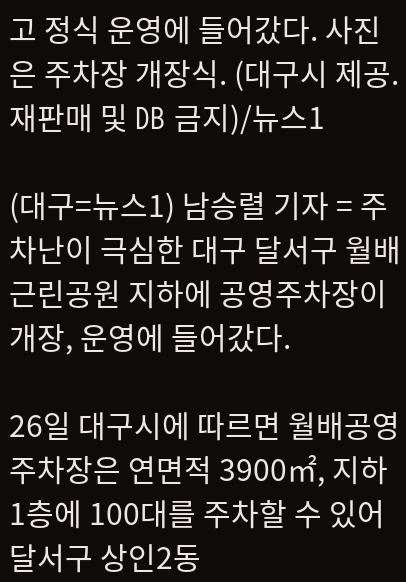고 정식 운영에 들어갔다. 사진은 주차장 개장식. (대구시 제공. 재판매 및 DB 금지)/뉴스1

(대구=뉴스1) 남승렬 기자 = 주차난이 극심한 대구 달서구 월배근린공원 지하에 공영주차장이 개장, 운영에 들어갔다.

26일 대구시에 따르면 월배공영주차장은 연면적 3900㎡, 지하 1층에 100대를 주차할 수 있어 달서구 상인2동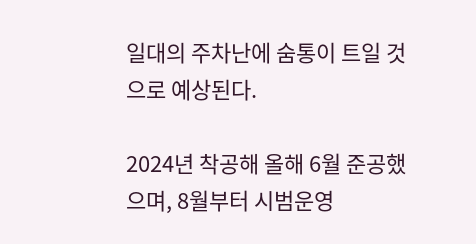일대의 주차난에 숨통이 트일 것으로 예상된다.

2024년 착공해 올해 6월 준공했으며, 8월부터 시범운영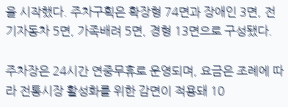을 시작했다. 주차구획은 확장형 74면과 장애인 3면, 전기자동차 5면, 가족배려 5면, 경형 13면으로 구성됐다.

주차장은 24시간 연중무휴로 운영되며, 요금은 조례에 따라 전통시장 활성화를 위한 감면이 적용돼 10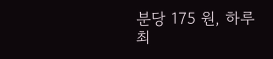분당 175 원, 하루 최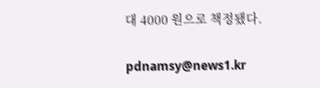대 4000 원으로 책정됐다.

pdnamsy@news1.kr